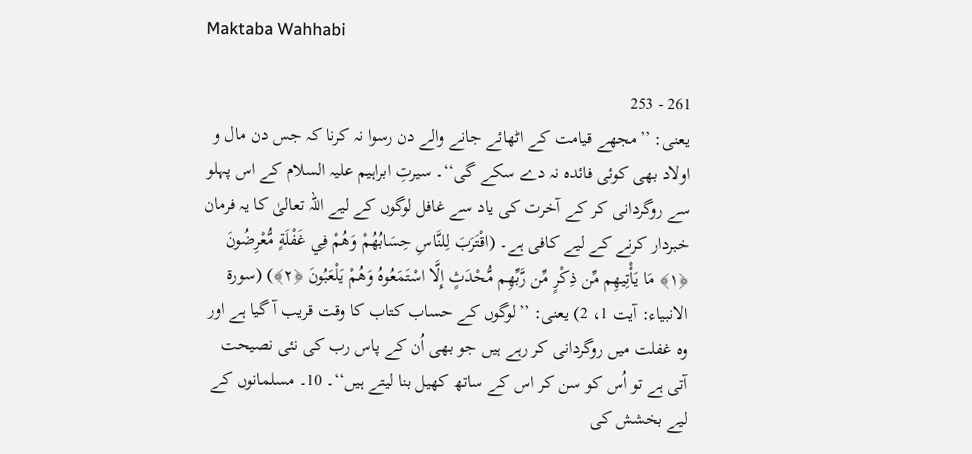Maktaba Wahhabi

261 - 253
یعنی: ’’مجھے قیامت کے اٹھائے جانے والے دن رسوا نہ کرنا کہ جس دن مال و اولاد بھی کوئی فائدہ نہ دے سکے گی‘‘۔ سیرتِ ابراہیم علیہ السلام کے اس پہلو سے روگردانی کر کے آخرت کی یاد سے غافل لوگوں کے لیے اللہ تعالیٰ کا یہ فرمان خبردار کرنے کے لیے کافی ہے۔ (اقْتَرَبَ لِلنَّاسِ حِسَابُهُمْ وَهُمْ فِي غَفْلَةٍ مُّعْرِضُونَ ﴿١﴾ مَا يَأْتِيهِم مِّن ذِكْرٍ مِّن رَّبِّهِم مُّحْدَثٍ إِلَّا اسْتَمَعُوهُ وَهُمْ يَلْعَبُونَ ﴿٢﴾) (سورۃ الانبیاء: آیت 1، 2) یعنی: ’’لوگوں کے حساب کتاب کا وقت قریب آ گیا ہے اور وہ غفلت میں روگردانی کر رہے ہیں جو بھی اُن کے پاس رب کی نئی نصیحت آتی ہے تو اُس کو سن کر اس کے ساتھ کھیل بنا لیتے ہیں‘‘۔ 10۔ مسلمانوں کے لیے بخشش کی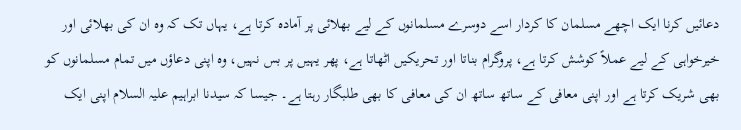دعائیں کرنا ایک اچھے مسلمان کا کردار اسے دوسرے مسلمانوں کے لیے بھلائی پر آمادہ کرتا ہے، یہاں تک کہ وہ ان کی بھلائی اور خیرخواہی کے لیے عملاً کوشش کرتا ہے، پروگرام بناتا اور تحریکیں اٹھاتا ہے، پھر یہیں پر بس نہیں، وہ اپنی دعاؤں میں تمام مسلمانوں کو بھی شریک کرتا ہے اور اپنی معافی کے ساتھ ساتھ ان کی معافی کا بھی طلبگار رہتا ہے۔ جیسا کہ سیدنا ابراہیم علیہ السلام اپنی ایک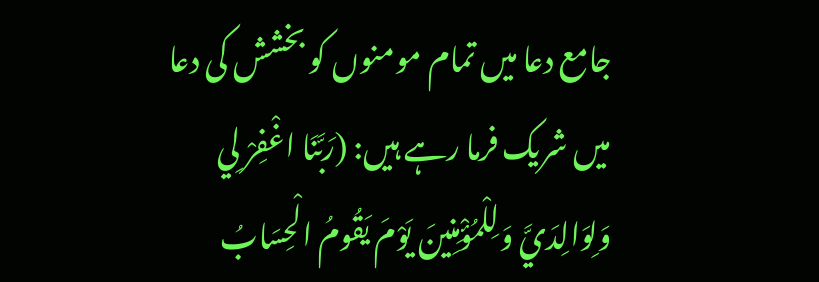جامع دعا میں تمام مومنوں کو بخشش کی دعا میں شریک فرما رہے ہیں: (رَبَّنَا اغْفِرْ لِي وَلِوَالِدَيَّ وَلِلْمُؤْمِنِينَ يَوْمَ يَقُومُ الْحِسَابُ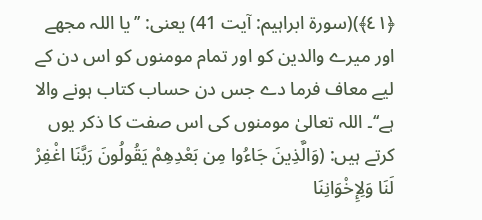﴿٤١﴾)(سورۃ ابراہیم: آیت 41) یعنی: ’’یا اللہ مجھے اور میرے والدین کو اور تمام مومنوں کو اس دن کے لیے معاف فرما دے جس دن حساب کتاب ہونے والا ہے‘‘۔ اللہ تعالیٰ مومنوں کی اس صفت کا ذکر یوں کرتے ہیں: (وَالَّذِينَ جَاءُوا مِن بَعْدِهِمْ يَقُولُونَ رَبَّنَا اغْفِرْ لَنَا وَلِإِخْوَانِنَا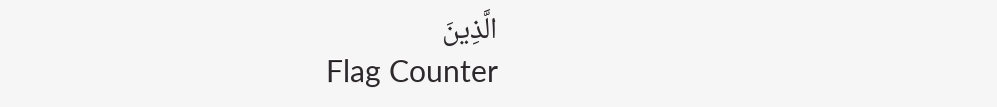الَّذِينَ
Flag Counter